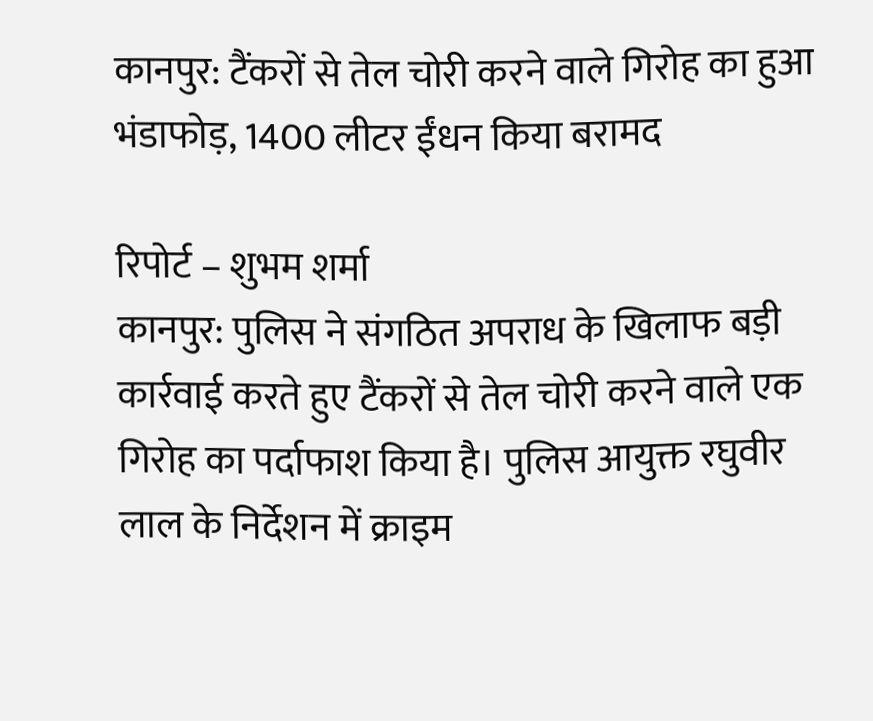कानपुर: टैंकरों से तेल चोरी करने वाले गिरोह का हुआ भंडाफोड़, 1400 लीटर ईंधन किया बरामद

रिपोर्ट – शुभम शर्मा
कानपुर: पुलिस ने संगठित अपराध के खिलाफ बड़ी कार्रवाई करते हुए टैंकरों से तेल चोरी करने वाले एक गिरोह का पर्दाफाश किया है। पुलिस आयुक्त रघुवीर लाल के निर्देशन में क्राइम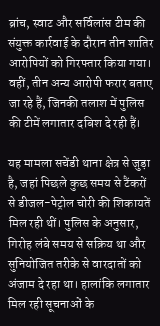ब्रांच, स्वाट और सर्विलांस टीम की संयुक्त कार्रवाई के दौरान तीन शातिर आरोपियों को गिरफ्तार किया गया। वहीं, तीन अन्य आरोपी फरार बताए जा रहे हैं, जिनकी तलाश में पुलिस की टीमें लगातार दबिश दे रही हैं।

यह मामला सचेंडी थाना क्षेत्र से जुड़ा है, जहां पिछले कुछ समय से टैंकरों से डीजल-पेट्रोल चोरी की शिकायतें मिल रही थीं। पुलिस के अनुसार, गिरोह लंबे समय से सक्रिय था और सुनियोजित तरीके से वारदातों को अंजाम दे रहा था। हालांकि लगातार मिल रही सूचनाओं के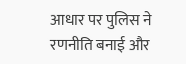आधार पर पुलिस ने रणनीति बनाई और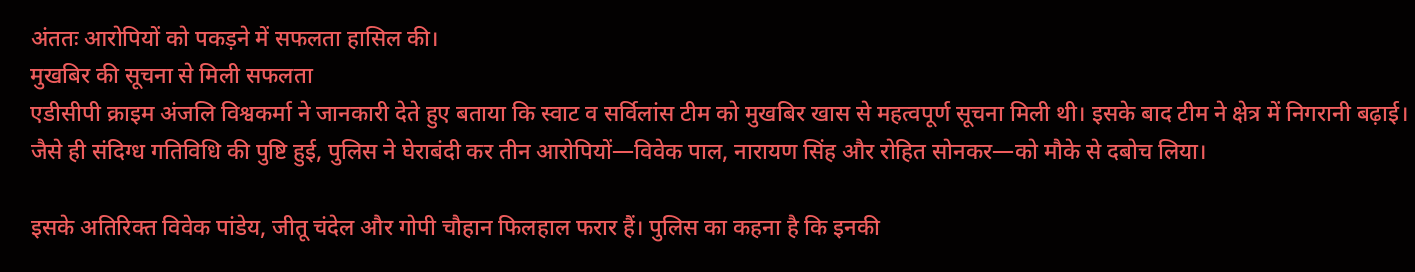अंततः आरोपियों को पकड़ने में सफलता हासिल की।
मुखबिर की सूचना से मिली सफलता
एडीसीपी क्राइम अंजलि विश्वकर्मा ने जानकारी देते हुए बताया कि स्वाट व सर्विलांस टीम को मुखबिर खास से महत्वपूर्ण सूचना मिली थी। इसके बाद टीम ने क्षेत्र में निगरानी बढ़ाई। जैसे ही संदिग्ध गतिविधि की पुष्टि हुई, पुलिस ने घेराबंदी कर तीन आरोपियों—विवेक पाल, नारायण सिंह और रोहित सोनकर—को मौके से दबोच लिया।

इसके अतिरिक्त विवेक पांडेय, जीतू चंदेल और गोपी चौहान फिलहाल फरार हैं। पुलिस का कहना है कि इनकी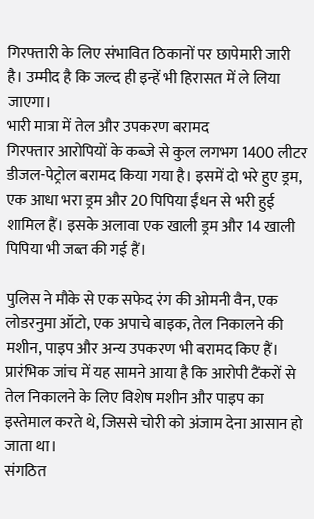गिरफ्तारी के लिए संभावित ठिकानों पर छापेमारी जारी है। उम्मीद है कि जल्द ही इन्हें भी हिरासत में ले लिया जाएगा।
भारी मात्रा में तेल और उपकरण बरामद
गिरफ्तार आरोपियों के कब्जे से कुल लगभग 1400 लीटर डीजल-पेट्रोल बरामद किया गया है। इसमें दो भरे हुए ड्रम, एक आधा भरा ड्रम और 20 पिपिया ईंधन से भरी हुई शामिल हैं। इसके अलावा एक खाली ड्रम और 14 खाली पिपिया भी जब्त की गई हैं।

पुलिस ने मौके से एक सफेद रंग की ओमनी वैन, एक लोडरनुमा ऑटो, एक अपाचे बाइक, तेल निकालने की मशीन, पाइप और अन्य उपकरण भी बरामद किए हैं। प्रारंभिक जांच में यह सामने आया है कि आरोपी टैंकरों से तेल निकालने के लिए विशेष मशीन और पाइप का इस्तेमाल करते थे, जिससे चोरी को अंजाम देना आसान हो जाता था।
संगठित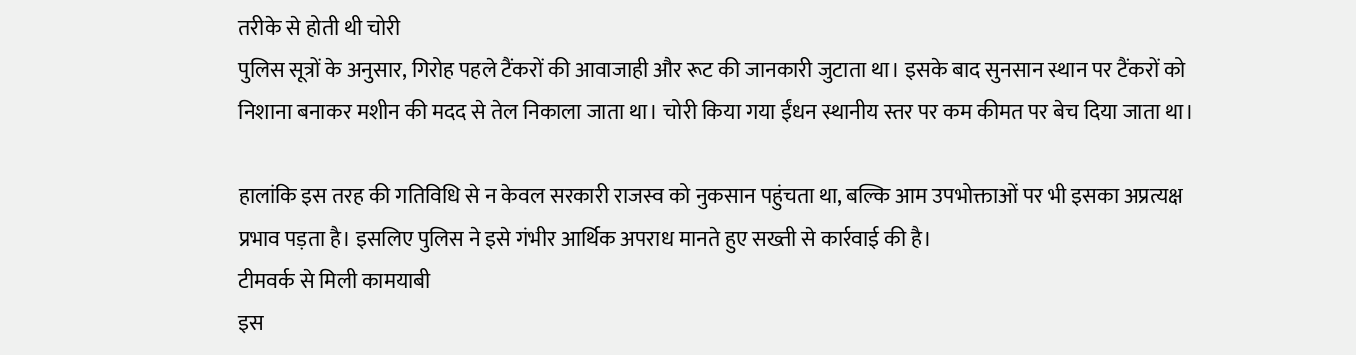तरीके से होती थी चोरी
पुलिस सूत्रों के अनुसार, गिरोह पहले टैंकरों की आवाजाही और रूट की जानकारी जुटाता था। इसके बाद सुनसान स्थान पर टैंकरों को निशाना बनाकर मशीन की मदद से तेल निकाला जाता था। चोरी किया गया ईंधन स्थानीय स्तर पर कम कीमत पर बेच दिया जाता था।

हालांकि इस तरह की गतिविधि से न केवल सरकारी राजस्व को नुकसान पहुंचता था, बल्कि आम उपभोक्ताओं पर भी इसका अप्रत्यक्ष प्रभाव पड़ता है। इसलिए पुलिस ने इसे गंभीर आर्थिक अपराध मानते हुए सख्ती से कार्रवाई की है।
टीमवर्क से मिली कामयाबी
इस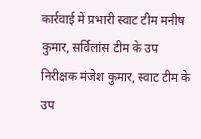कार्रवाई में प्रभारी स्वाट टीम मनीष कुमार, सर्विलांस टीम के उप निरीक्षक मंजेश कुमार, स्वाट टीम के उप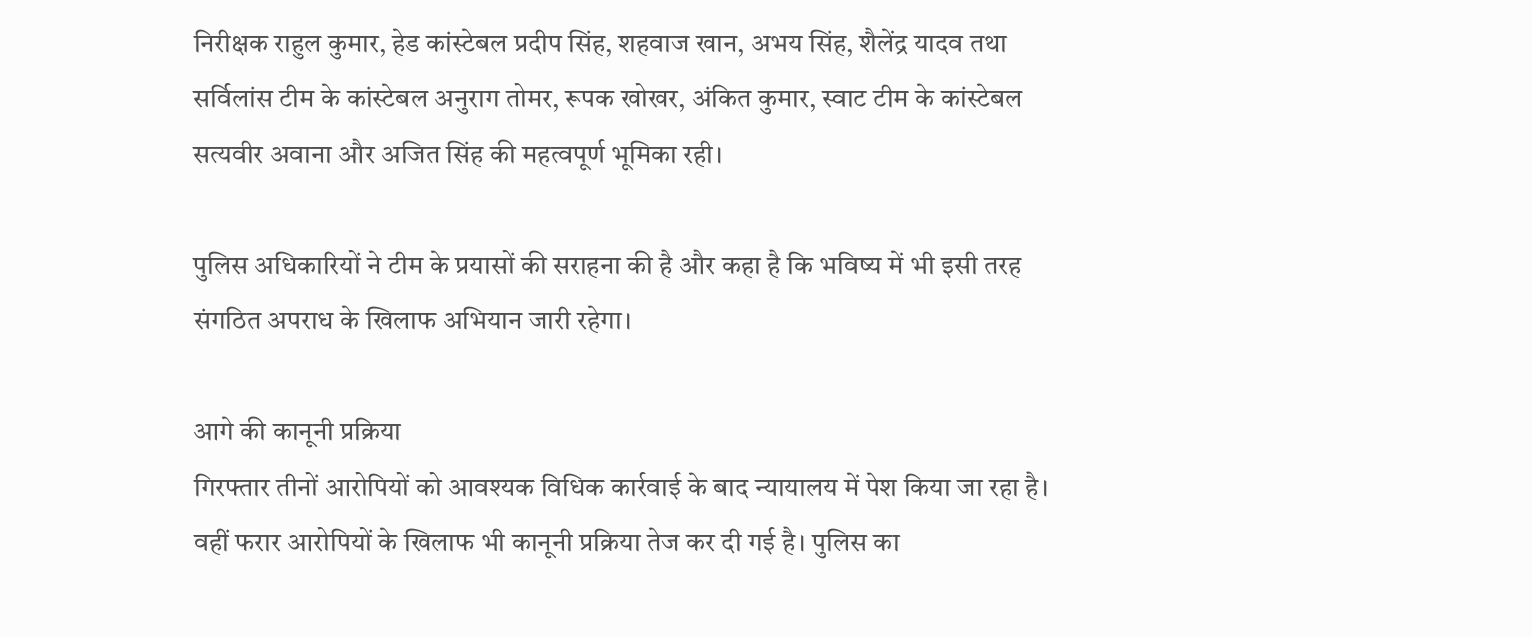निरीक्षक राहुल कुमार, हेड कांस्टेबल प्रदीप सिंह, शहवाज खान, अभय सिंह, शैलेंद्र यादव तथा सर्विलांस टीम के कांस्टेबल अनुराग तोमर, रूपक खोखर, अंकित कुमार, स्वाट टीम के कांस्टेबल सत्यवीर अवाना और अजित सिंह की महत्वपूर्ण भूमिका रही।

पुलिस अधिकारियों ने टीम के प्रयासों की सराहना की है और कहा है कि भविष्य में भी इसी तरह संगठित अपराध के खिलाफ अभियान जारी रहेगा।

आगे की कानूनी प्रक्रिया
गिरफ्तार तीनों आरोपियों को आवश्यक विधिक कार्रवाई के बाद न्यायालय में पेश किया जा रहा है। वहीं फरार आरोपियों के खिलाफ भी कानूनी प्रक्रिया तेज कर दी गई है। पुलिस का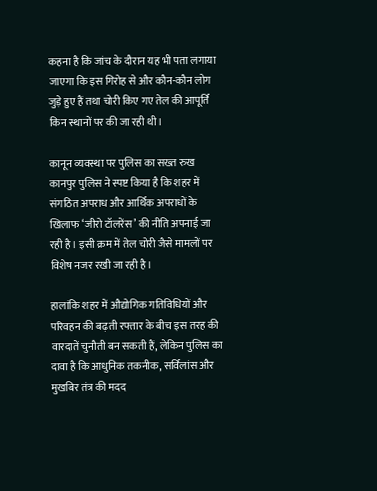कहना है कि जांच के दौरान यह भी पता लगाया जाएगा कि इस गिरोह से और कौन-कौन लोग जुड़े हुए हैं तथा चोरी किए गए तेल की आपूर्ति किन स्थानों पर की जा रही थी।

कानून व्यवस्था पर पुलिस का सख्त रुख
कानपुर पुलिस ने स्पष्ट किया है कि शहर में संगठित अपराध और आर्थिक अपराधों के खिलाफ ‘जीरो टॉलरेंस’ की नीति अपनाई जा रही है। इसी क्रम में तेल चोरी जैसे मामलों पर विशेष नजर रखी जा रही है।

हालांकि शहर में औद्योगिक गतिविधियों और परिवहन की बढ़ती रफ्तार के बीच इस तरह की वारदातें चुनौती बन सकती हैं, लेकिन पुलिस का दावा है कि आधुनिक तकनीक, सर्विलांस और मुखबिर तंत्र की मदद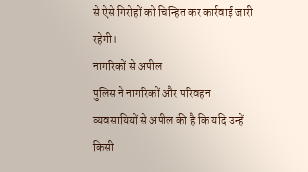से ऐसे गिरोहों को चिन्हित कर कार्रवाई जारी रहेगी।
नागरिकों से अपील
पुलिस ने नागरिकों और परिवहन व्यवसायियों से अपील की है कि यदि उन्हें किसी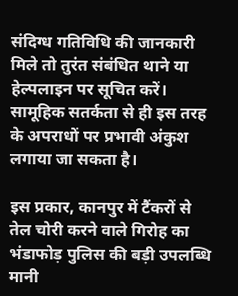संदिग्ध गतिविधि की जानकारी मिले तो तुरंत संबंधित थाने या हेल्पलाइन पर सूचित करें। सामूहिक सतर्कता से ही इस तरह के अपराधों पर प्रभावी अंकुश लगाया जा सकता है।

इस प्रकार, कानपुर में टैंकरों से तेल चोरी करने वाले गिरोह का भंडाफोड़ पुलिस की बड़ी उपलब्धि मानी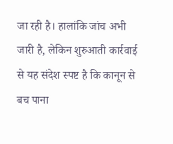जा रही है। हालांकि जांच अभी जारी है, लेकिन शुरुआती कार्रवाई से यह संदेश स्पष्ट है कि कानून से बच पाना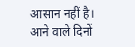आसान नहीं है। आने वाले दिनों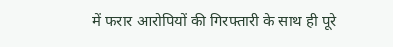में फरार आरोपियों की गिरफ्तारी के साथ ही पूरे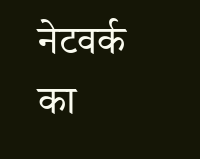नेटवर्क का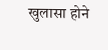खुलासा होने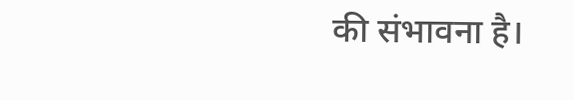की संभावना है।